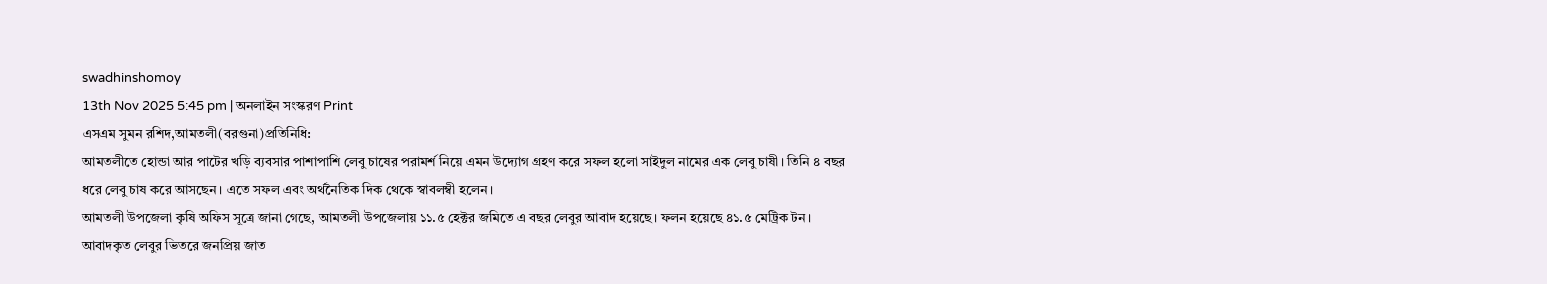swadhinshomoy
13th Nov 2025 5:45 pm | অনলাইন সংস্করণ Print
এসএম সুমন রশিদ,আমতলী(বরগুনা)প্রতিনিধি:
আমতলীতে হোন্ডা আর পাটের খড়ি ব্যবসার পাশাপাশি লেবু চাষের পরামর্শ নিয়ে এমন উদ্যোগ গ্রহণ করে সফল হলো সাইদুল নামের এক লেবু চাষী। তিনি ৪ বছর ধরে লেবু চাষ করে আসছেন। এতে সফল এবং অর্থনৈতিক দিক থেকে স্বাবলম্বী হলেন।
আমতলী উপজেলা কৃষি অফিস সূত্রে জানা গেছে, আমতলী উপজেলায় ১১.৫ হেক্টর জমিতে এ বছর লেবুর আবাদ হয়েছে। ফলন হয়েছে ৪১.৫ মেট্রিক টন। আবাদকৃত লেবুর ভিতরে জনপ্রিয় জাত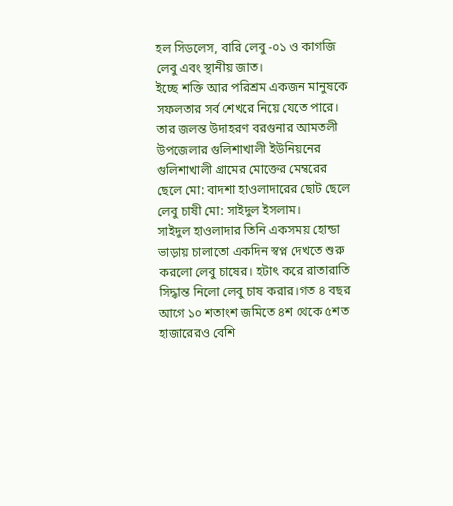হল সিডলেস, বারি লেবু -০১ ও কাগজি লেবু এবং স্থানীয় জাত।
ইচ্ছে শক্তি আর পরিশ্রম একজন মানুষকে সফলতার সর্ব শেখরে নিয়ে যেতে পারে। তার জলন্ত উদাহরণ বরগুনার আমতলী উপজেলার গুলিশাখালী ইউনিয়নের গুলিশাখালী গ্রামের মোক্তের মেম্বরের ছেলে মো: বাদশা হাওলাদারের ছোট ছেলে লেবু চাষী মো: সাইদুল ইসলাম।
সাইদুল হাওলাদার তিনি একসময় হোন্ডা ভাড়ায় চালাতো একদিন স্বপ্ন দেখতে শুরু করলো লেবু চাষের। হটাৎ করে রাতারাতি সিদ্ধান্ত নিলো লেবু চাষ করার।গত ৪ বছর আগে ১০ শতাংশ জমিতে ৪শ থেকে ৫শত হাজারেরও বেশি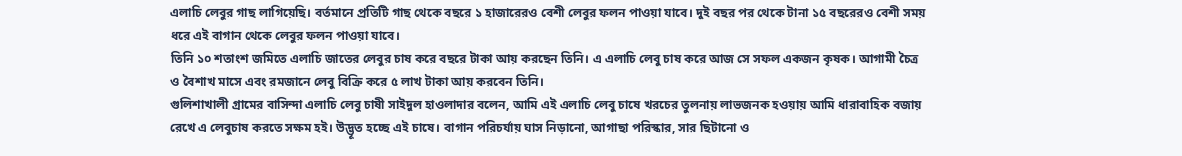এলাচি লেবুর গাছ লাগিয়েছি। বর্তমানে প্রতিটি গাছ থেকে বছরে ১ হাজারেরও বেশী লেবুর ফলন পাওয়া যাবে। দুই বছর পর থেকে টানা ১৫ বছরেরও বেশী সময় ধরে এই বাগান থেকে লেবুর ফলন পাওয়া যাবে।
তিনি ১০ শতাংশ জমিতে এলাচি জাতের লেবুর চাষ করে বছরে টাকা আয় করছেন তিনি। এ এলাচি লেবু চাষ করে আজ সে সফল একজন কৃষক। আগামী চৈত্র ও বৈশাখ মাসে এবং রমজানে লেবু বিক্রি করে ৫ লাখ টাকা আয় করবেন তিনি।
গুলিশাখালী গ্রামের বাসিন্দা এলাচি লেবু চাষী সাইদুল হাওলাদার বলেন, আমি এই এলাচি লেবু চাষে খরচের তুলনায় লাভজনক হওয়ায় আমি ধারাবাহিক বজায় রেখে এ লেবুচাষ করতে সক্ষম হই। উদ্ভূত হচ্ছে এই চাষে। বাগান পরিচর্যায় ঘাস নিড়ানো, আগাছা পরিস্কার, সার ছিটানো ও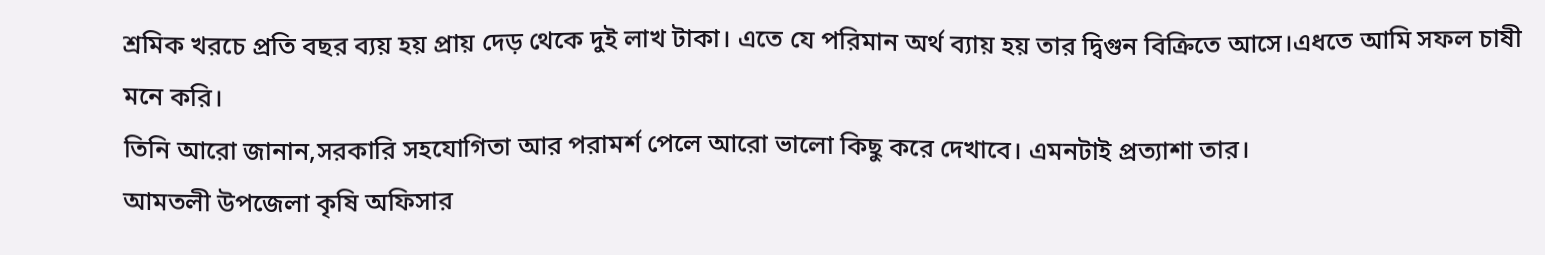শ্রমিক খরচে প্রতি বছর ব্যয় হয় প্রায় দেড় থেকে দুই লাখ টাকা। এতে যে পরিমান অর্থ ব্যায় হয় তার দ্বিগুন বিক্রিতে আসে।এধতে আমি সফল চাষী মনে করি।
তিনি আরো জানান,সরকারি সহযোগিতা আর পরামর্শ পেলে আরো ভালো কিছু করে দেখাবে। এমনটাই প্রত্যাশা তার।
আমতলী উপজেলা কৃষি অফিসার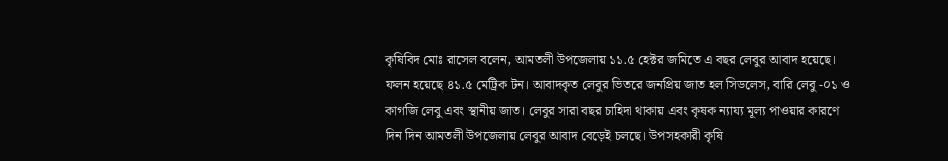কৃষিবিদ মোঃ রাসেল বলেন, আমতলী উপজেলায় ১১.৫ হেক্টর জমিতে এ বছর লেবুর আবাদ হয়েছে। ফলন হয়েছে ৪১.৫ মেট্রিক টন। আবাদকৃত লেবুর ভিতরে জনপ্রিয় জাত হল সিডলেস, বারি লেবু -০১ ও কাগজি লেবু এবং স্থানীয় জাত। লেবুর সারা বছর চাহিদা থাকায় এবং কৃষক ন্যায্য মূল্য পাওয়ার কারণে দিন দিন আমতলী উপজেলায় লেবুর আবাদ বেড়েই চলছে। উপসহকারী কৃষি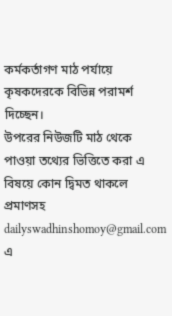কর্মকর্তাগণ মাঠ পর্যায়ে কৃষকদেরকে বিভিন্ন পরামর্শ দিচ্ছেন।
উপরের নিউজটি মাঠ থেকে পাওয়া তথ্যের ভিত্তিতে করা এ বিষয়ে কোন দ্বিমত থাকলে প্রমাণসহ dailyswadhinshomoy@gmail.com এ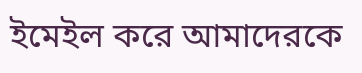ইমেইল করে আমাদেরকে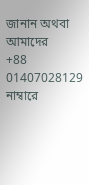জানান অথবা আমাদের
+88 01407028129 নাম্বারে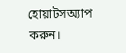হোয়াটসঅ্যাপ করুন।